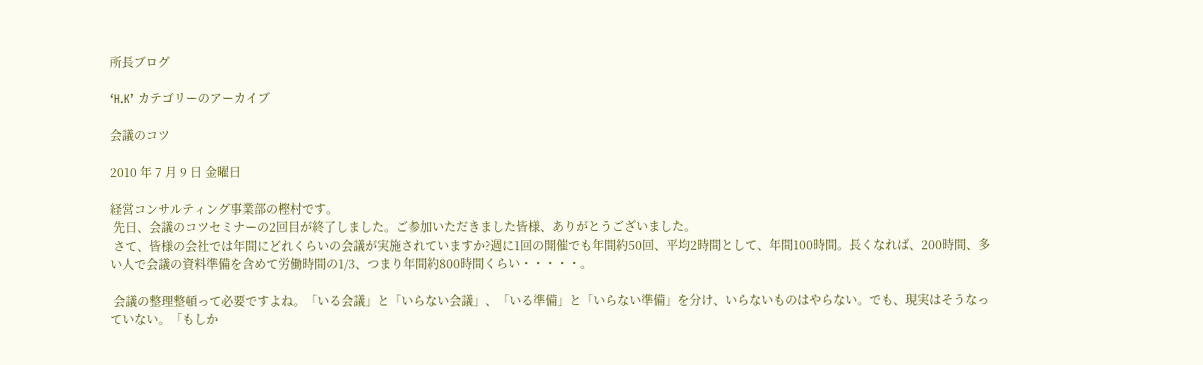所長ブログ

‘H.K’ カテゴリーのアーカイブ

会議のコツ

2010 年 7 月 9 日 金曜日

経営コンサルティング事業部の樫村です。
 先日、会議のコツセミナーの2回目が終了しました。ご参加いただきました皆様、ありがとうございました。
 さて、皆様の会社では年間にどれくらいの会議が実施されていますか?週に1回の開催でも年間約50回、平均2時間として、年間100時間。長くなれば、200時間、多い人で会議の資料準備を含めて労働時間の1/3、つまり年間約800時間くらい・・・・・。

 会議の整理整頓って必要ですよね。「いる会議」と「いらない会議」、「いる準備」と「いらない準備」を分け、いらないものはやらない。でも、現実はそうなっていない。「もしか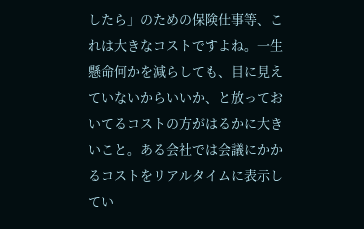したら」のための保険仕事等、これは大きなコストですよね。一生懸命何かを減らしても、目に見えていないからいいか、と放っておいてるコストの方がはるかに大きいこと。ある会社では会議にかかるコストをリアルタイムに表示してい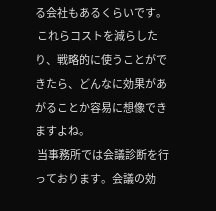る会社もあるくらいです。
 これらコストを減らしたり、戦略的に使うことができたら、どんなに効果があがることか容易に想像できますよね。
 当事務所では会議診断を行っております。会議の効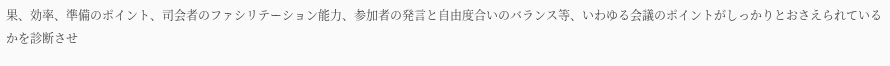果、効率、準備のポイント、司会者のファシリテーション能力、参加者の発言と自由度合いのバランス等、いわゆる会議のポイントがしっかりとおさえられているかを診断させ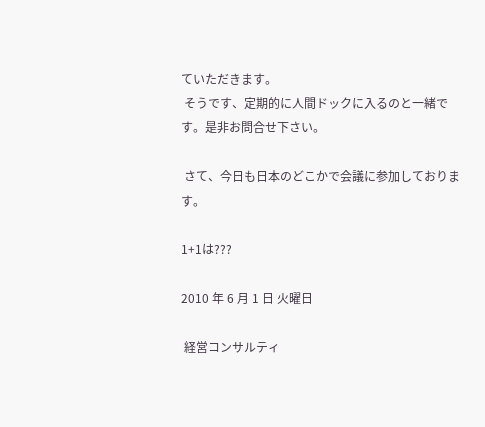ていただきます。
 そうです、定期的に人間ドックに入るのと一緒です。是非お問合せ下さい。

 さて、今日も日本のどこかで会議に参加しております。

1+1は???

2010 年 6 月 1 日 火曜日

 経営コンサルティ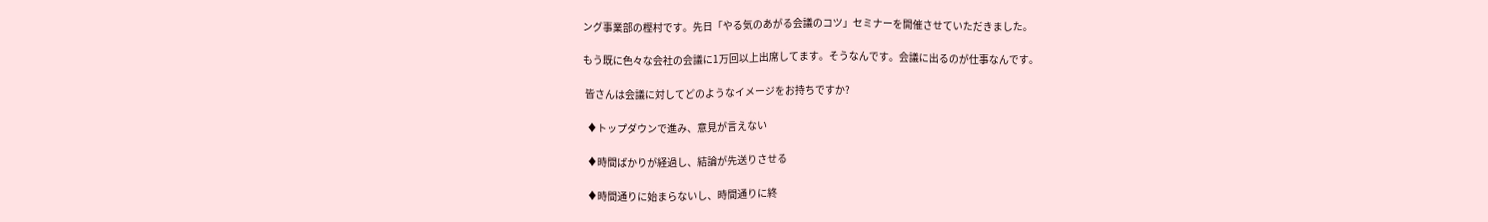ング事業部の樫村です。先日「やる気のあがる会議のコツ」セミナーを開催させていただきました。

もう既に色々な会社の会議に1万回以上出席してます。そうなんです。会議に出るのが仕事なんです。

 皆さんは会議に対してどのようなイメージをお持ちですか?

  ♦トップダウンで進み、意見が言えない

  ♦時間ばかりが経過し、結論が先送りさせる

  ♦時間通りに始まらないし、時間通りに終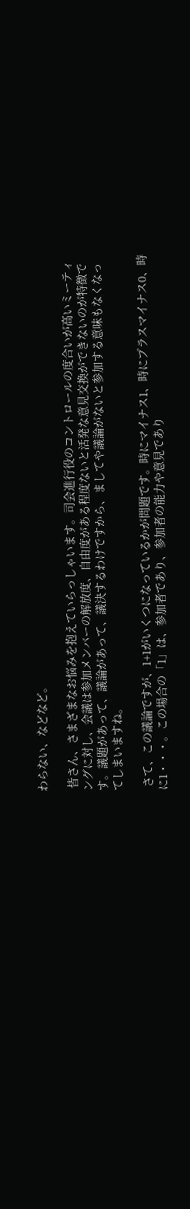わらない、などなど。

 皆さん、さまざまなお悩みを抱えていらっしゃいます。司会進行役のコントロールの度合いが高いミーティングに対し、会議は参加メンバーの解放度、自由度がある程度ないと活発な意見交換ができないのが特徴です。議題があって、議論があって、議決するわけですから、ましてや議論がないと参加する意味もなくなってしまいますね。

 さて、この議論ですが、1+1がいくつになっているかが問題です。時にマイナス1、時にプラスマイナス0、時に1・・・。この場合の「1」は、参加者であり、参加者の能力や意見であり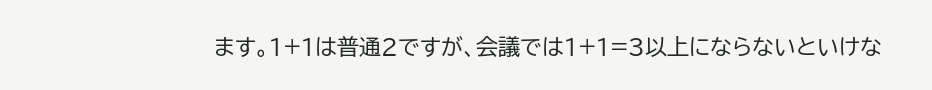ます。1+1は普通2ですが、会議では1+1=3以上にならないといけな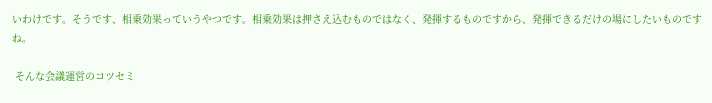いわけです。そうです、相乗効果っていうやつです。相乗効果は押さえ込むものではなく、発揮するものですから、発揮できるだけの場にしたいものですね。

 そんな会議運営のコツセミ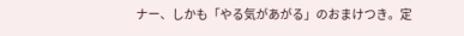ナー、しかも「やる気があがる」のおまけつき。定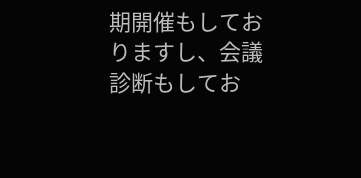期開催もしておりますし、会議診断もしてお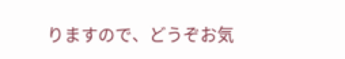りますので、どうぞお気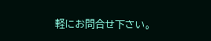軽にお問合せ下さい。